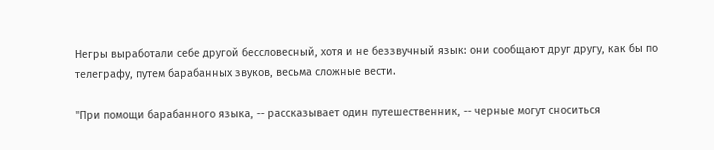Негры выработали себе другой бессловесный, хотя и не беззвучный язык: они сообщают друг другу, как бы по телеграфу, путем барабанных звуков, весьма сложные вести.

"При помощи барабанного языка, -- рассказывает один путешественник, -- черные могут сноситься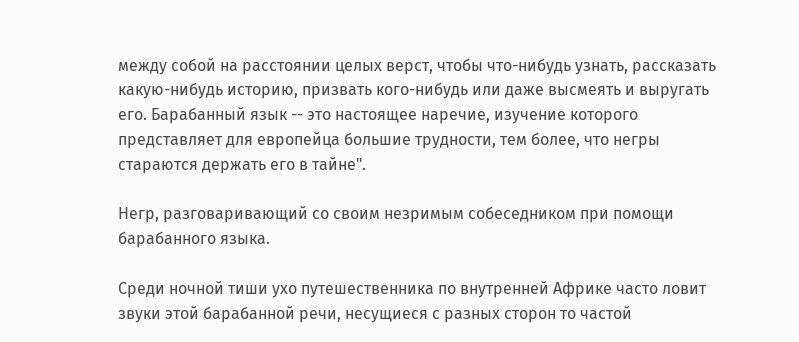между собой на расстоянии целых верст, чтобы что-нибудь узнать, рассказать какую-нибудь историю, призвать кого-нибудь или даже высмеять и выругать его. Барабанный язык -- это настоящее наречие, изучение которого представляет для европейца большие трудности, тем более, что негры стараются держать его в тайне".

Негр, разговаривающий со своим незримым собеседником при помощи барабанного языка.

Среди ночной тиши ухо путешественника по внутренней Африке часто ловит звуки этой барабанной речи, несущиеся с разных сторон то частой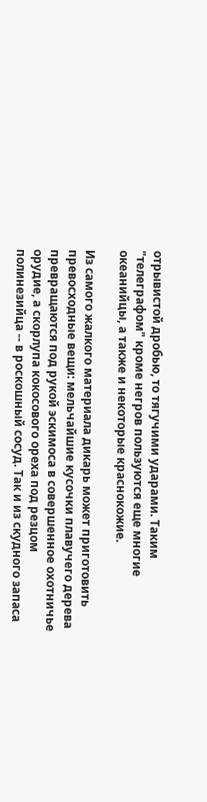отрывистой дробью, то тягучими ударами. Таким "телеграфом" кроме негров пользуются еще многие океанийцы, а также и некоторые краснокожие.

Из самого жалкого материала дикарь может приготовить превосходные вещи: мельчайшие кусочки плавучего дерева превращаются под рукой эскимоса в совершенное охотничье орудие, а скорлупа кокосового ореха под резцом полинезийца -- в роскошный сосуд. Так и из скудного запаса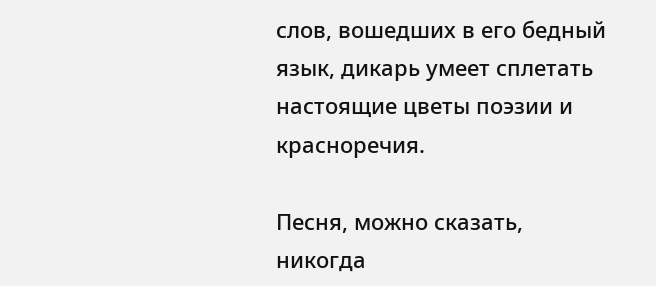слов, вошедших в его бедный язык, дикарь умеет сплетать настоящие цветы поэзии и красноречия.

Песня, можно сказать, никогда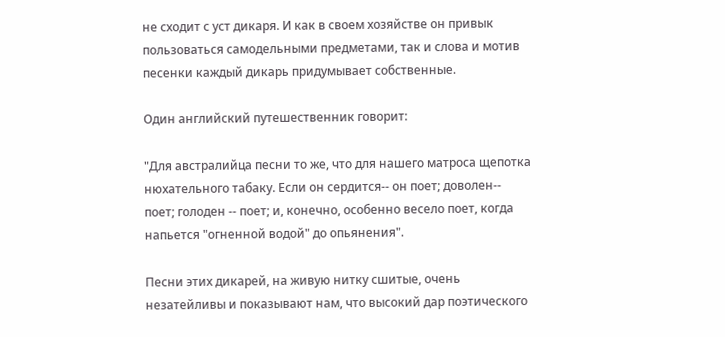не сходит с уст дикаря. И как в своем хозяйстве он привык пользоваться самодельными предметами, так и слова и мотив песенки каждый дикарь придумывает собственные.

Один английский путешественник говорит:

"Для австралийца песни то же, что для нашего матроса щепотка нюхательного табаку. Если он сердится-- он поет; доволен-- поет; голоден -- поет; и, конечно, особенно весело поет, когда напьется "огненной водой" до опьянения".

Песни этих дикарей, на живую нитку сшитые, очень незатейливы и показывают нам, что высокий дар поэтического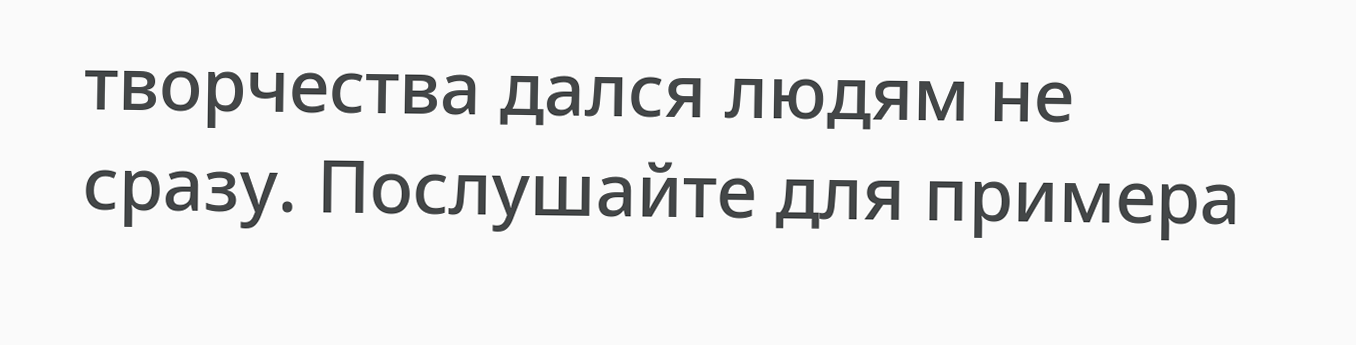творчества дался людям не сразу. Послушайте для примера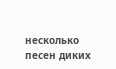несколько песен диких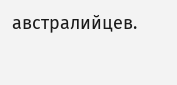австралийцев.